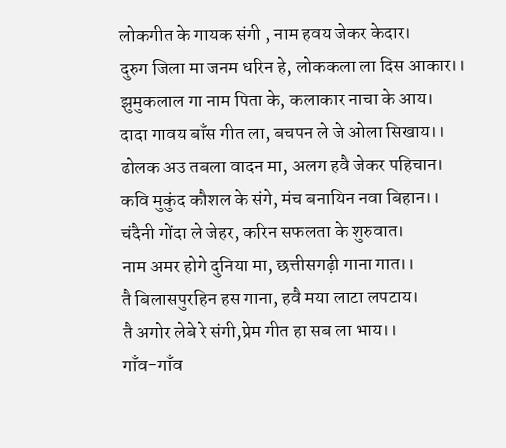लोकगीत के गायक संगी , नाम हवय जेकर केदार।
दुरुग जिला मा जनम धरिन हे, लोककला ला दिस आकार।।
झुमुकलाल गा नाम पिता के, कलाकार नाचा के आय।
दादा गावय बाँस गीत ला, बचपन ले जे ओला सिखाय।।
ढोलक अउ तबला वादन मा, अलग हवै जेकर पहिचान।
कवि मुकुंद कौशल के संगे, मंच बनायिन नवा बिहान।।
चंदैनी गोंदा ले जेहर, करिन सफलता के शुरुवात।
नाम अमर होगे दुनिया मा, छत्तीसगढ़ी गाना गात।।
तै बिलासपुरहिन हस गाना, हवै मया लाटा लपटाय।
तै अगोर लेबे रे संगी,प्रेम गीत हा सब ला भाय।।
गाँव-गाँव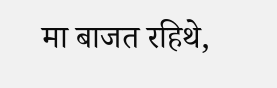मा बाजत रहिथे,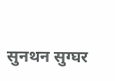सुनथन सुग्घर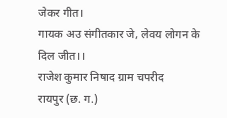जेकर गीत।
गायक अउ संगीतकार जे, लेवय लोगन के दिल जीत।।
राजेश कुमार निषाद ग्राम चपरीद
रायपुर (छ. ग.)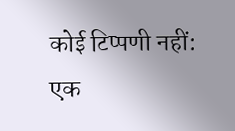कोई टिप्पणी नहीं:
एक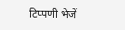टिप्पणी भेजें